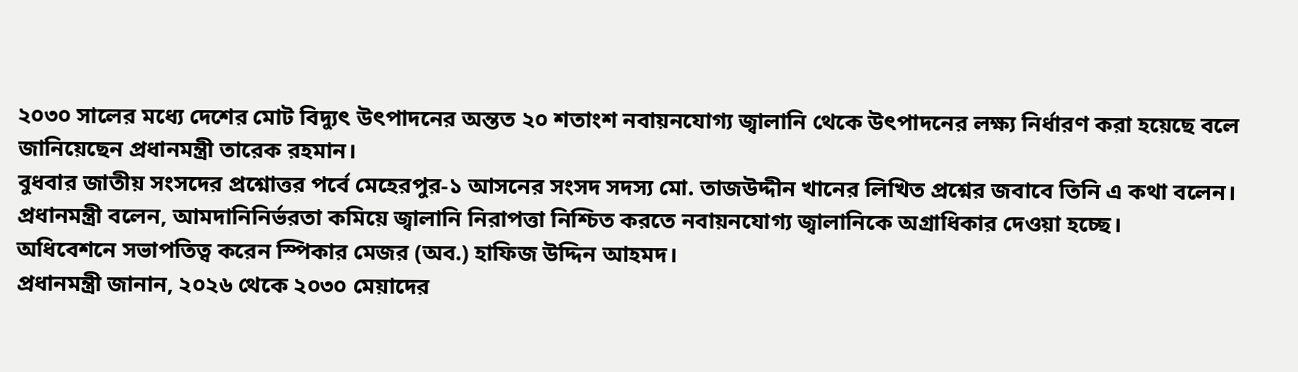২০৩০ সালের মধ্যে দেশের মোট বিদ্যুৎ উৎপাদনের অন্তত ২০ শতাংশ নবায়নযোগ্য জ্বালানি থেকে উৎপাদনের লক্ষ্য নির্ধারণ করা হয়েছে বলে জানিয়েছেন প্রধানমন্ত্রী তারেক রহমান।
বুধবার জাতীয় সংসদের প্রশ্নোত্তর পর্বে মেহেরপুর-১ আসনের সংসদ সদস্য মো. তাজউদ্দীন খানের লিখিত প্রশ্নের জবাবে তিনি এ কথা বলেন।
প্রধানমন্ত্রী বলেন, আমদানিনির্ভরতা কমিয়ে জ্বালানি নিরাপত্তা নিশ্চিত করতে নবায়নযোগ্য জ্বালানিকে অগ্রাধিকার দেওয়া হচ্ছে।
অধিবেশনে সভাপতিত্ব করেন স্পিকার মেজর (অব.) হাফিজ উদ্দিন আহমদ।
প্রধানমন্ত্রী জানান, ২০২৬ থেকে ২০৩০ মেয়াদের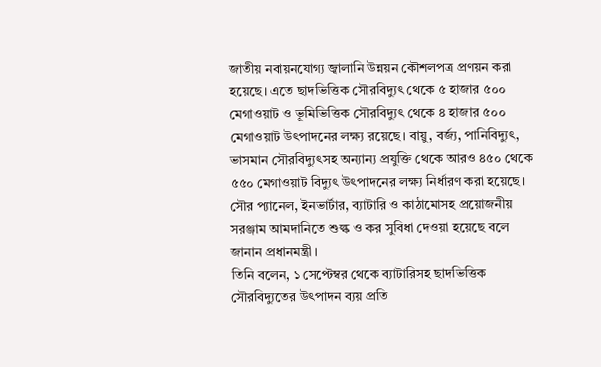জাতীয় নবায়নযোগ্য জ্বালানি উন্নয়ন কৌশলপত্র প্রণয়ন করা হয়েছে। এতে ছাদভিত্তিক সৌরবিদ্যুৎ থেকে ৫ হাজার ৫০০ মেগাওয়াট ও ভূমিভিত্তিক সৌরবিদ্যুৎ থেকে ৪ হাজার ৫০০ মেগাওয়াট উৎপাদনের লক্ষ্য রয়েছে। বায়ু, বর্জ্য, পানিবিদ্যুৎ, ভাসমান সৌরবিদ্যুৎসহ অন্যান্য প্রযুক্তি থেকে আরও ৪৫০ থেকে ৫৫০ মেগাওয়াট বিদ্যুৎ উৎপাদনের লক্ষ্য নির্ধারণ করা হয়েছে।
সৌর প্যানেল, ইনভার্টার, ব্যাটারি ও কাঠামোসহ প্রয়োজনীয় সরঞ্জাম আমদানিতে শুল্ক ও কর সুবিধা দেওয়া হয়েছে বলে জানান প্রধানমন্ত্রী।
তিনি বলেন, ১ সেপ্টেম্বর থেকে ব্যাটারিসহ ছাদভিত্তিক সৌরবিদ্যুতের উৎপাদন ব্যয় প্রতি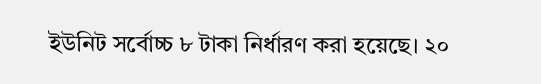ইউনিট সর্বোচ্চ ৮ টাকা নির্ধারণ করা হয়েছে। ২০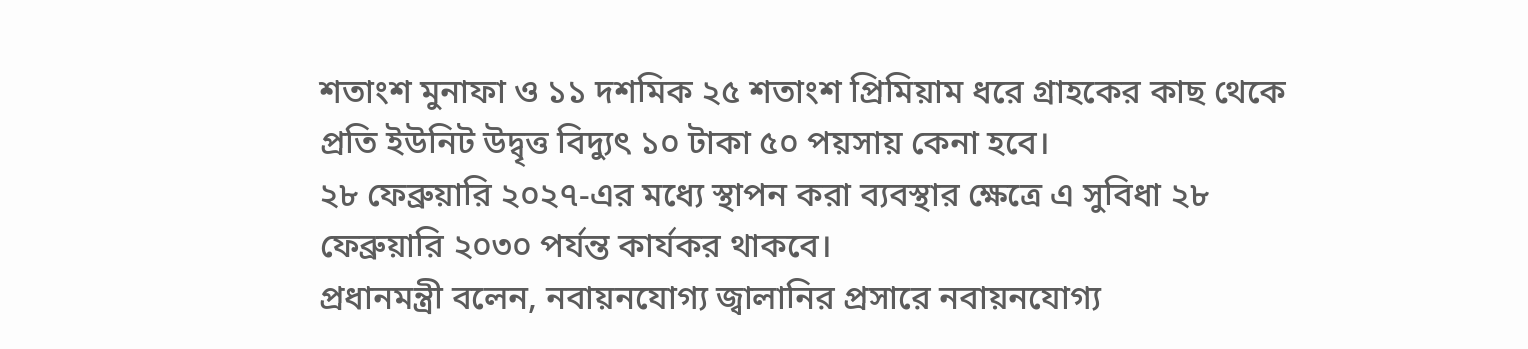শতাংশ মুনাফা ও ১১ দশমিক ২৫ শতাংশ প্রিমিয়াম ধরে গ্রাহকের কাছ থেকে প্রতি ইউনিট উদ্বৃত্ত বিদ্যুৎ ১০ টাকা ৫০ পয়সায় কেনা হবে।
২৮ ফেব্রুয়ারি ২০২৭-এর মধ্যে স্থাপন করা ব্যবস্থার ক্ষেত্রে এ সুবিধা ২৮ ফেব্রুয়ারি ২০৩০ পর্যন্ত কার্যকর থাকবে।
প্রধানমন্ত্রী বলেন, নবায়নযোগ্য জ্বালানির প্রসারে নবায়নযোগ্য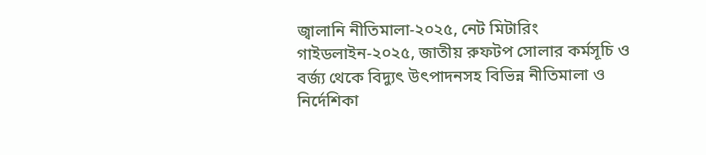জ্বালানি নীতিমালা-২০২৫, নেট মিটারিং গাইডলাইন-২০২৫, জাতীয় রুফটপ সোলার কর্মসূচি ও বর্জ্য থেকে বিদ্যুৎ উৎপাদনসহ বিভিন্ন নীতিমালা ও নির্দেশিকা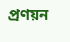প্রণয়ন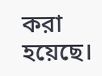করা হয়েছে।